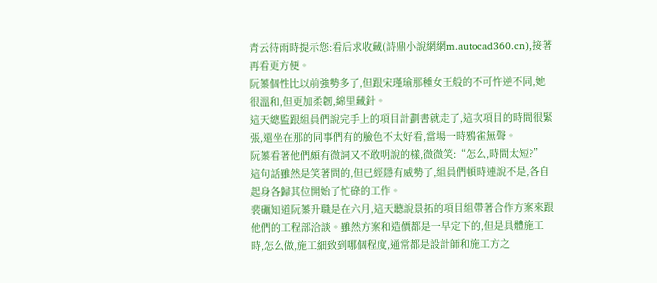青云待雨時提示您:看后求收藏(詩鼎小說網網m.autocad360.cn),接著再看更方便。
阮蓁個性比以前強勢多了,但跟宋瑾瑜那種女王般的不可忤逆不同,她很溫和,但更加柔韌,綿里藏針。
這天總監跟組員們說完手上的項目計劃書就走了,這次項目的時間很緊張,還坐在那的同事們有的臉色不太好看,當場一時鴉雀無聲。
阮蓁看著他們頗有微詞又不敢明說的樣,微微笑:“怎么,時間太短?”
這句話雖然是笑著問的,但已經隱有威勢了,組員們頓時連說不是,各自起身各歸其位開始了忙碌的工作。
裴礪知道阮蓁升職是在六月,這天聽說景拓的項目組帶著合作方案來跟他們的工程部洽談。雖然方案和造價都是一早定下的,但是具體施工時,怎么做,施工細致到哪個程度,通常都是設計師和施工方之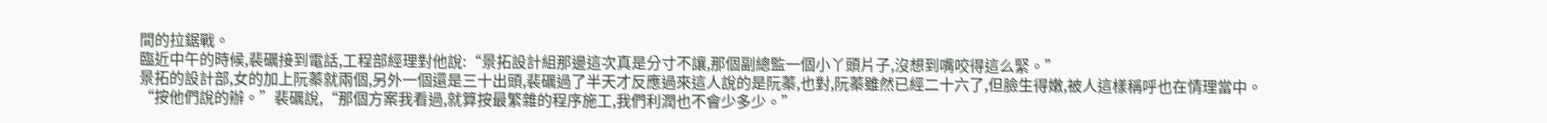間的拉鋸戰。
臨近中午的時候,裴礪接到電話,工程部經理對他說:“景拓設計組那邊這次真是分寸不讓,那個副總監一個小丫頭片子,沒想到嘴咬得這么緊。”
景拓的設計部,女的加上阮蓁就兩個,另外一個還是三十出頭,裴礪過了半天才反應過來這人說的是阮蓁,也對,阮蓁雖然已經二十六了,但臉生得嫩,被人這樣稱呼也在情理當中。
“按他們說的辦。”裴礪說,“那個方案我看過,就算按最繁雜的程序施工,我們利潤也不會少多少。”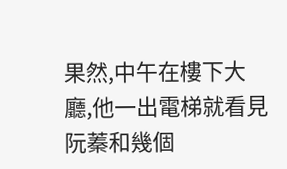果然,中午在樓下大廳,他一出電梯就看見阮蓁和幾個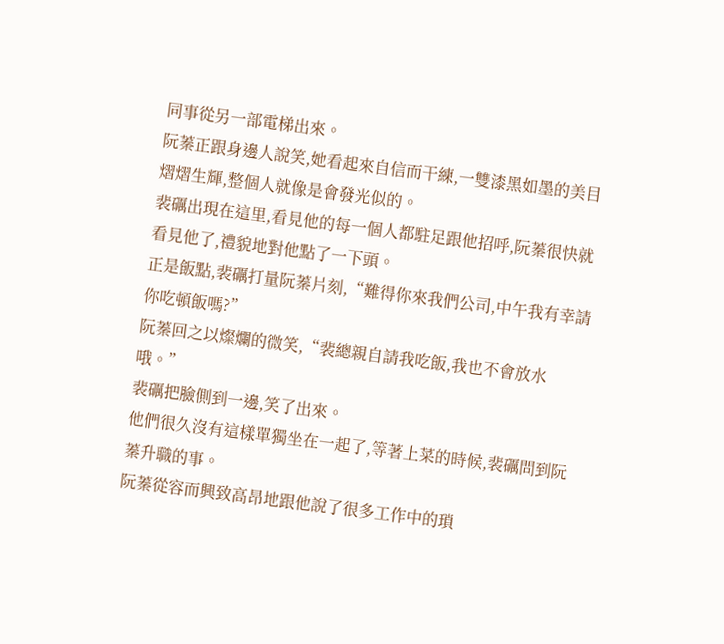同事從另一部電梯出來。
阮蓁正跟身邊人說笑,她看起來自信而干練,一雙漆黑如墨的美目熠熠生輝,整個人就像是會發光似的。
裴礪出現在這里,看見他的每一個人都駐足跟他招呼,阮蓁很快就看見他了,禮貌地對他點了一下頭。
正是飯點,裴礪打量阮蓁片刻,“難得你來我們公司,中午我有幸請你吃頓飯嗎?”
阮蓁回之以燦爛的微笑,“裴總親自請我吃飯,我也不會放水哦。”
裴礪把臉側到一邊,笑了出來。
他們很久沒有這樣單獨坐在一起了,等著上菜的時候,裴礪問到阮蓁升職的事。
阮蓁從容而興致高昂地跟他說了很多工作中的瑣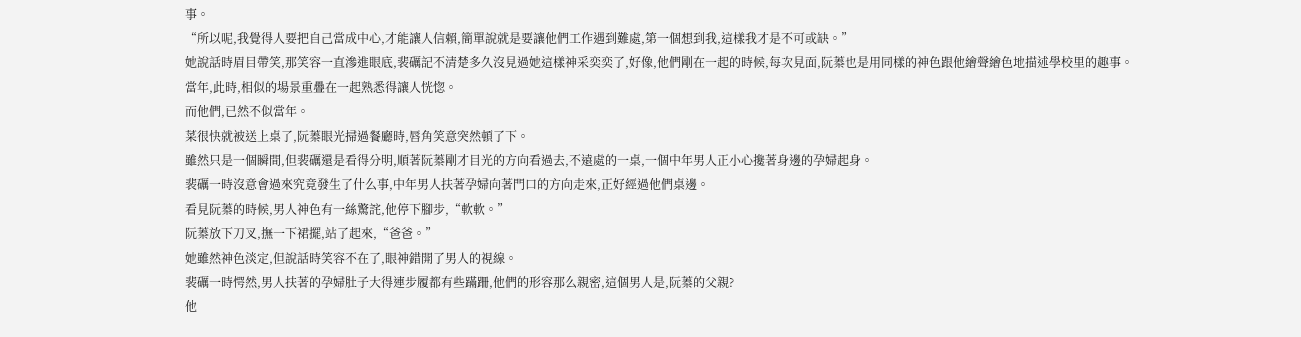事。
“所以呢,我覺得人要把自己當成中心,才能讓人信賴,簡單說就是要讓他們工作遇到難處,第一個想到我,這樣我才是不可或缺。”
她說話時眉目帶笑,那笑容一直滲進眼底,裴礪記不清楚多久沒見過她這樣神采奕奕了,好像,他們剛在一起的時候,每次見面,阮蓁也是用同樣的神色跟他繪聲繪色地描述學校里的趣事。
當年,此時,相似的場景重疊在一起熟悉得讓人恍惚。
而他們,已然不似當年。
菜很快就被送上桌了,阮蓁眼光掃過餐廳時,唇角笑意突然頓了下。
雖然只是一個瞬間,但裴礪還是看得分明,順著阮蓁剛才目光的方向看過去,不遠處的一桌,一個中年男人正小心攙著身邊的孕婦起身。
裴礪一時沒意會過來究竟發生了什么事,中年男人扶著孕婦向著門口的方向走來,正好經過他們桌邊。
看見阮蓁的時候,男人神色有一絲驚詫,他停下腳步,“軟軟。”
阮蓁放下刀叉,撫一下裙擺,站了起來,“爸爸。”
她雖然神色淡定,但說話時笑容不在了,眼神錯開了男人的視線。
裴礪一時愕然,男人扶著的孕婦肚子大得連步履都有些蹣跚,他們的形容那么親密,這個男人是,阮蓁的父親?
他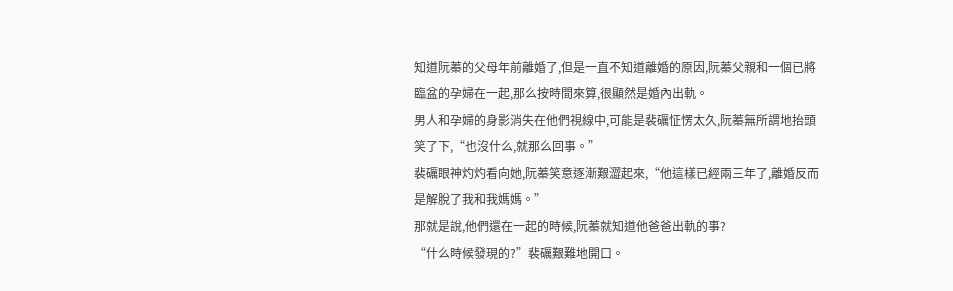知道阮蓁的父母年前離婚了,但是一直不知道離婚的原因,阮蓁父親和一個已將臨盆的孕婦在一起,那么按時間來算,很顯然是婚內出軌。
男人和孕婦的身影消失在他們視線中,可能是裴礪怔愣太久,阮蓁無所謂地抬頭笑了下,“也沒什么,就那么回事。”
裴礪眼神灼灼看向她,阮蓁笑意逐漸艱澀起來,“他這樣已經兩三年了,離婚反而是解脫了我和我媽媽。”
那就是說,他們還在一起的時候,阮蓁就知道他爸爸出軌的事?
“什么時候發現的?”裴礪艱難地開口。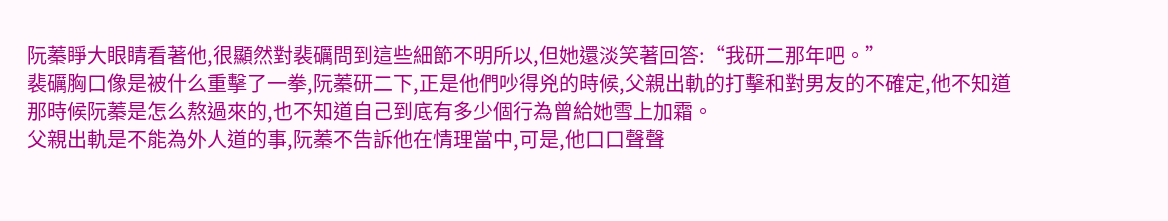阮蓁睜大眼睛看著他,很顯然對裴礪問到這些細節不明所以,但她還淡笑著回答:“我研二那年吧。”
裴礪胸口像是被什么重擊了一拳,阮蓁研二下,正是他們吵得兇的時候,父親出軌的打擊和對男友的不確定,他不知道那時候阮蓁是怎么熬過來的,也不知道自己到底有多少個行為曾給她雪上加霜。
父親出軌是不能為外人道的事,阮蓁不告訴他在情理當中,可是,他口口聲聲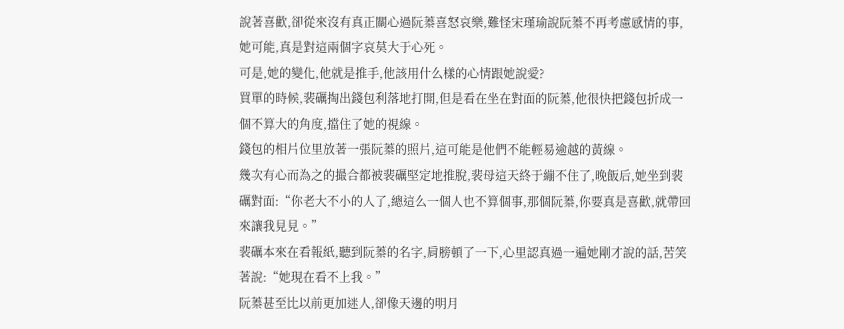說著喜歡,卻從來沒有真正關心過阮蓁喜怒哀樂,難怪宋瑾瑜說阮蓁不再考慮感情的事,她可能,真是對這兩個字哀莫大于心死。
可是,她的變化,他就是推手,他該用什么樣的心情跟她說愛?
買單的時候,裴礪掏出錢包利落地打開,但是看在坐在對面的阮蓁,他很快把錢包折成一個不算大的角度,擋住了她的視線。
錢包的相片位里放著一張阮蓁的照片,這可能是他們不能輕易逾越的黃線。
幾次有心而為之的撮合都被裴礪堅定地推脫,裴母這天終于繃不住了,晚飯后,她坐到裴礪對面:“你老大不小的人了,總這么一個人也不算個事,那個阮蓁,你要真是喜歡,就帶回來讓我見見。”
裴礪本來在看報紙,聽到阮蓁的名字,肩膀頓了一下,心里認真過一遍她剛才說的話,苦笑著說:“她現在看不上我。”
阮蓁甚至比以前更加迷人,卻像天邊的明月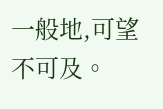一般地,可望不可及。